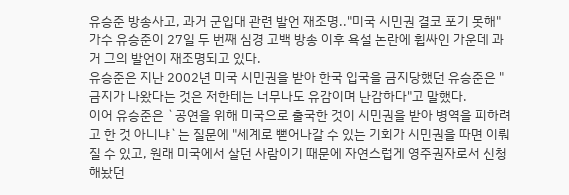유승준 방송사고, 과거 군입대 관련 발언 재조명.."미국 시민권 결코 포기 못해"
가수 유승준이 27일 두 번째 심경 고백 방송 이후 욕설 논란에 휩싸인 가운데 과거 그의 발언이 재조명되고 있다.
유승준은 지난 2002년 미국 시민권을 받아 한국 입국을 금지당했던 유승준은 "금지가 나왔다는 것은 저한테는 너무나도 유감이며 난감하다"고 말했다.
이어 유승준은 `공연을 위해 미국으로 출국한 것이 시민권을 받아 병역을 피하려고 한 것 아니냐`는 질문에 "세계로 뻗어나갈 수 있는 기회가 시민권을 따면 이뤄질 수 있고, 원래 미국에서 살던 사람이기 때문에 자연스럽게 영주권자로서 신청해놨던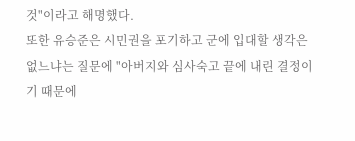것"이라고 해명했다.
또한 유승준은 시민권을 포기하고 군에 입대할 생각은 없느냐는 질문에 "아버지와 심사숙고 끝에 내린 결정이기 때문에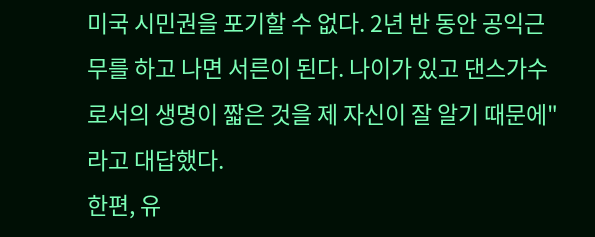미국 시민권을 포기할 수 없다. 2년 반 동안 공익근무를 하고 나면 서른이 된다. 나이가 있고 댄스가수로서의 생명이 짧은 것을 제 자신이 잘 알기 때문에"라고 대답했다.
한편, 유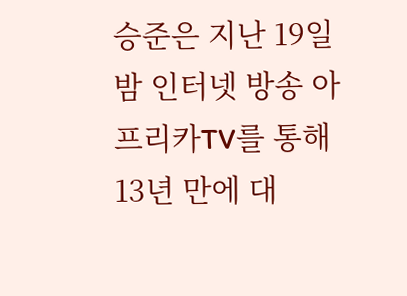승준은 지난 19일 밤 인터넷 방송 아프리카TV를 통해 13년 만에 대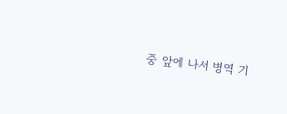중 앞에 나서 병역 기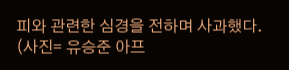피와 관련한 심경을 전하며 사과했다.
(사진= 유승준 아프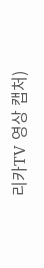리카TV 영상 캡처)